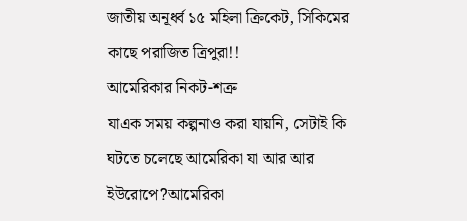জাতীয় অনূর্ধ্ব ১৫ মহিলা ক্রিকেট, সিকিমের কাছে পরাজিত ত্রিপুরা!!
আমেরিকার নিকট-শত্রু
যাএক সময় কল্পনাও করা যায়নি, সেটাই কি ঘটতে চলেছে আমেরিকা যা আর আর ইউরোপে?আমেরিকা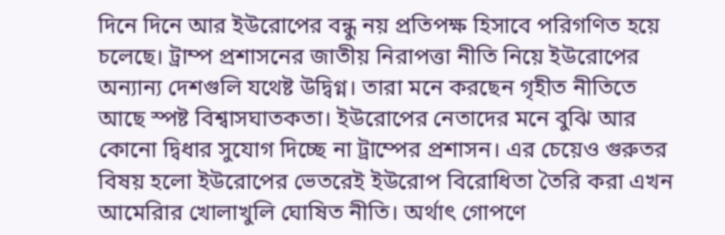দিনে দিনে আর ইউরোপের বন্ধু নয় প্রতিপক্ষ হিসাবে পরিগণিত হয়ে চলেছে। ট্রাম্প প্রশাসনের জাতীয় নিরাপত্তা নীতি নিয়ে ইউরোপের অন্যান্য দেশগুলি যথেষ্ট উদ্বিগ্ন। তারা মনে করছেন গৃহীত নীতিতে আছে স্পষ্ট বিশ্বাসঘাতকতা। ইউরোপের নেতাদের মনে বুঝি আর কোনো দ্বিধার সুযোগ দিচ্ছে না ট্রাম্পের প্রশাসন। এর চেয়েও গুরুতর বিষয় হলো ইউরোপের ভেতরেই ইউরোপ বিরোধিতা তৈরি করা এখন আমেরিার খোলাখুলি ঘোষিত নীতি। অর্থাৎ গোপণে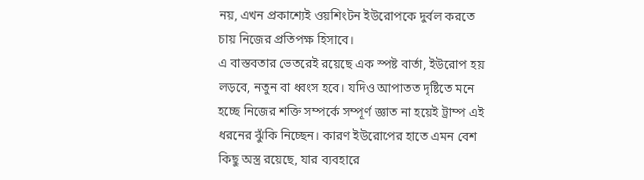নয়, এখন প্রকাশ্যেই ওয়শিংটন ইউরোপকে দুর্বল করতে চায় নিজের প্রতিপক্ষ হিসাবে।
এ বাস্তবতার ভেতরেই রয়েছে এক স্পষ্ট বার্তা, ইউরোপ হয় লড়বে, নতুন বা ধ্বংস হবে। যদিও আপাতত দৃষ্টিতে মনে হচ্ছে নিজের শক্তি সম্পর্কে সম্পূর্ণ জ্ঞাত না হয়েই ট্রাম্প এই ধরনের ঝুঁকি নিচ্ছেন। কারণ ইউরোপের হাতে এমন বেশ কিছু অস্ত্র রয়েছে, যার ব্যবহারে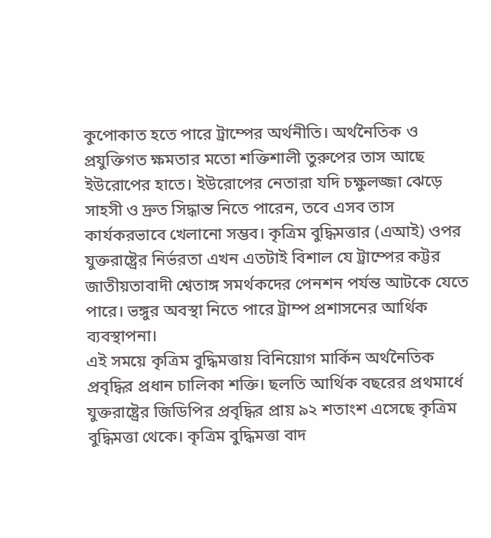কুপোকাত হতে পারে ট্রাম্পের অর্থনীতি। অর্থনৈতিক ও প্রযুক্তিগত ক্ষমতার মতো শক্তিশালী তুরুপের তাস আছে ইউরোপের হাতে। ইউরোপের নেতারা যদি চক্ষুলজ্জা ঝেড়ে সাহসী ও দ্রুত সিদ্ধান্ত নিতে পারেন, তবে এসব তাস কার্যকরভাবে খেলানো সম্ভব। কৃত্রিম বুদ্ধিমত্তার (এআই) ওপর যুক্তরাষ্ট্রের নির্ভরতা এখন এতটাই বিশাল যে ট্রাম্পের কট্টর জাতীয়তাবাদী শ্বেতাঙ্গ সমর্থকদের পেনশন পর্যন্ত আটকে যেতে পারে। ভঙ্গুর অবস্থা নিতে পারে ট্রাম্প প্রশাসনের আর্থিক ব্যবস্থাপনা।
এই সময়ে কৃত্রিম বুদ্ধিমত্তায় বিনিয়োগ মার্কিন অর্থনৈতিক প্রবৃদ্ধির প্রধান চালিকা শক্তি। ছলতি আর্থিক বছরের প্রথমার্ধে যুক্তরাষ্ট্রের জিডিপির প্রবৃদ্ধির প্রায় ৯২ শতাংশ এসেছে কৃত্রিম বুদ্ধিমত্তা থেকে। কৃত্রিম বুদ্ধিমত্তা বাদ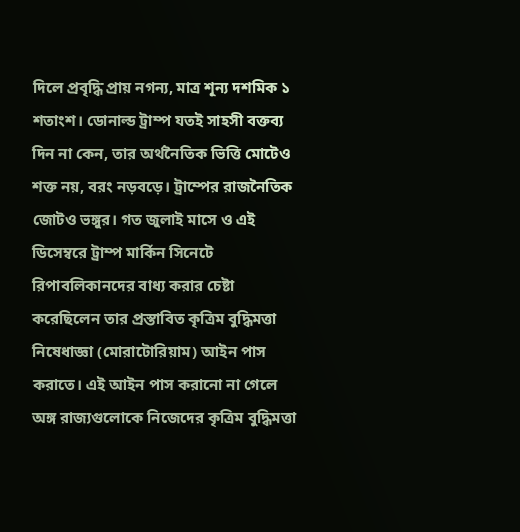দিলে প্রবৃদ্ধি প্রায় নগন্য, মাত্র শূন্য দশমিক ১ শতাংশ। ডোনাল্ড ট্রাম্প যতই সাহসী বক্তব্য দিন না কেন, তার অর্থনৈতিক ভিত্তি মোটেও শক্ত নয়, বরং নড়বড়ে। ট্রাম্পের রাজনৈতিক জোটও ভঙ্গুর। গত জুলাই মাসে ও এই ডিসেম্বরে ট্রাম্প মার্কিন সিনেটে রিপাবলিকানদের বাধ্য করার চেষ্টা করেছিলেন তার প্রস্তাবিত কৃত্রিম বুদ্ধিমত্তা নিষেধাজ্ঞা (মোরাটোরিয়াম) আইন পাস করাতে। এই আইন পাস করানো না গেলে অঙ্গ রাজ্যগুলোকে নিজেদের কৃত্রিম বুদ্ধিমত্তা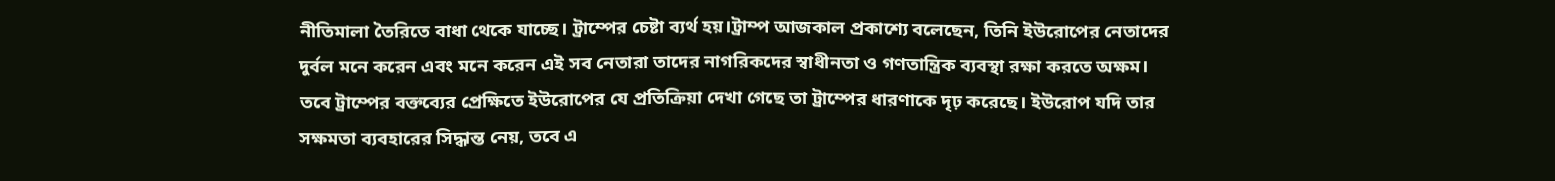নীতিমালা তৈরিতে বাধা থেকে যাচ্ছে। ট্রাম্পের চেষ্টা ব্যর্থ হয়।ট্রাম্প আজকাল প্রকাশ্যে বলেছেন, তিনি ইউরোপের নেতাদের দুর্বল মনে করেন এবং মনে করেন এই সব নেতারা তাদের নাগরিকদের স্বাধীনতা ও গণতান্ত্রিক ব্যবস্থা রক্ষা করতে অক্ষম। তবে ট্রাম্পের বক্তব্যের প্রেক্ষিতে ইউরোপের যে প্রতিক্রিয়া দেখা গেছে তা ট্রাম্পের ধারণাকে দৃঢ় করেছে। ইউরোপ যদি তার সক্ষমতা ব্যবহারের সিদ্ধান্ত নেয়, তবে এ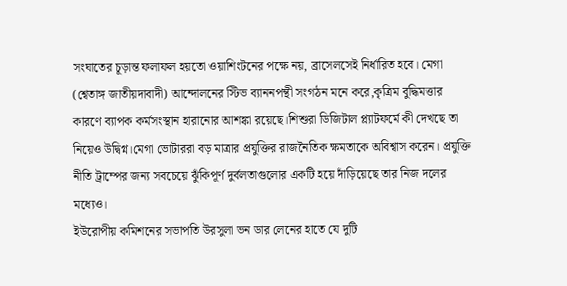সংঘাতের চূড়ান্ত ফলাফল হয়তো ওয়াশিংটনের পক্ষে নয়, ব্রাসেলসেই নির্ধারিত হবে। মেগা (শ্বেতাঙ্গ জাতীয়দাবাদী) আন্দোলনের স্টিভ ব্যাননপন্থী সংগঠন মনে করে,কৃত্রিম বুদ্ধিমত্তার কারণে ব্যাপক কর্মসংস্থান হারানোর আশঙ্কা রয়েছে।শিশুরা ডিজিটাল প্ল্যাটফর্মে কী দেখছে তা নিয়েও উদ্বিগ্ন।মেগা ভোটাররা বড় মাত্রার প্রযুক্তির রাজনৈতিক ক্ষমতাকে অবিশ্বাস করেন। প্রযুক্তি নীতি ট্রাম্পের জন্য সবচেয়ে ঝুঁকিপূর্ণ দুর্বলতাগুলোর একটি হয়ে দাঁড়িয়েছে তার নিজ দলের মধ্যেও।
ইউরোপীয় কমিশনের সভাপতি উরসুলা ভন ডার লেনের হাতে যে দুটি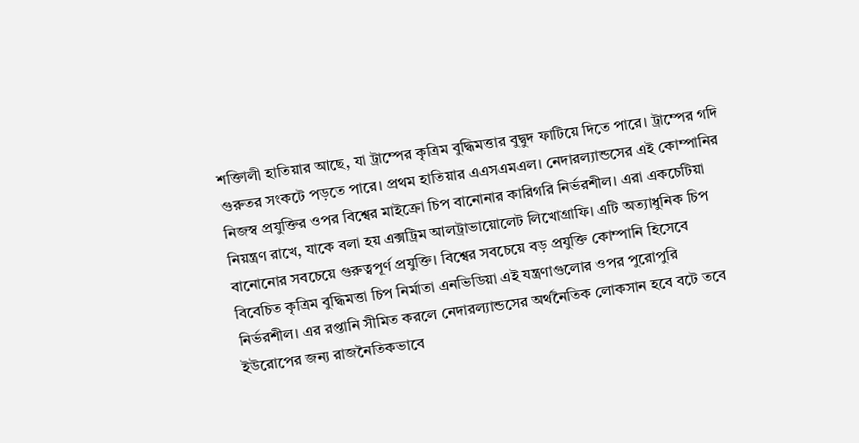শক্তিালী হাতিয়ার আছে, যা ট্রাম্পের কৃত্রিম বুদ্ধিমত্তার বুদ্বুদ ফাটিয়ে দিতে পারে। ট্রাম্পের গদি গুরুতর সংকটে পড়তে পারে। প্রথম হাতিয়ার এএসএমএল। নেদারল্যান্ডসের এই কোম্পানির নিজস্ব প্রযুক্তির ওপর বিশ্বের মাইক্রো চিপ বানোনার কারিগরি নির্ভরশীল। এরা একচেটিয়া নিয়ন্ত্রণ রাখে, যাকে বলা হয় এক্সট্রিম আলট্রাভায়োলেট লিখোগ্রাফি। এটি অত্যাধুনিক চিপ বানোনোর সবচেয়ে গুরুত্বপূর্ণ প্রযুক্তি। বিশ্বের সবচেয়ে বড় প্রযুক্তি কোম্পানি হিসেবে বিবেচিত কৃত্রিম বুদ্ধিমত্তা চিপ নির্মাতা এনভিডিয়া এই যন্ত্রণাগুলোর ওপর পুরোপুরি নির্ভরশীল। এর রপ্তানি সীমিত করলে নেদারল্যান্ডসের অর্থনৈতিক লোকসান হবে বটে তবে ইউরোপের জন্য রাজনৈতিকভাবে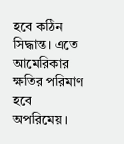হবে কঠিন সিদ্ধান্ত। এতে আমেরিকার ক্ষতির পরিমাণ হবে অপরিমেয়।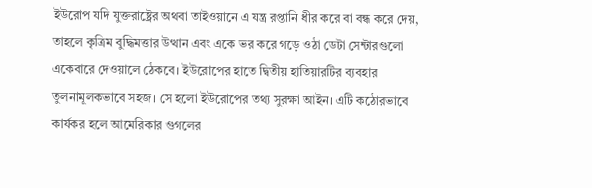ইউরোপ যদি যুক্তরাষ্ট্রের অথবা তাইওয়ানে এ যন্ত্র রপ্তানি ধীর করে বা বন্ধ করে দেয়, তাহলে কৃত্রিম বুদ্ধিমত্তার উত্থান এবং একে ভর করে গড়ে ওঠা ডেটা সেন্টারগুলো একেবারে দেওয়ালে ঠেকবে। ইউরোপের হাতে দ্বিতীয় হাতিয়ারটির ব্যবহার তুলনামূলকভাবে সহজ। সে হলো ইউরোপের তথ্য সুরক্ষা আইন। এটি কঠোরভাবে কার্যকর হলে আমেরিকার গুগলের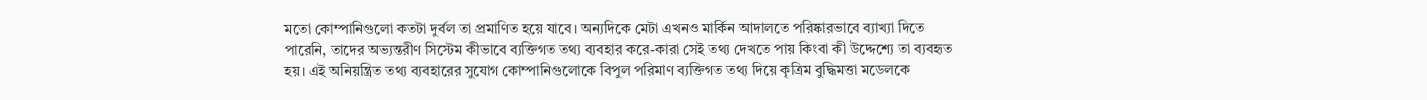মতো কোম্পানিগুলো কতটা দুর্বল তা প্রমাণিত হয়ে যাবে। অন্যদিকে মেটা এখনও মার্কিন আদালতে পরিষ্কারভাবে ব্যাখ্যা দিতে পারেনি, তাদের অভ্যন্তরীণ সিস্টেম কীভাবে ব্যক্তিগত তথ্য ব্যবহার করে-কারা সেই তথ্য দেখতে পায় কিংবা কী উদ্দেশ্যে তা ব্যবহৃত হয়। এই অনিয়ন্ত্রিত তথ্য ব্যবহারের সুযোগ কোম্পানিগুলোকে বিপুল পরিমাণ ব্যক্তিগত তথ্য দিয়ে কৃত্রিম বুদ্ধিমত্তা মডেলকে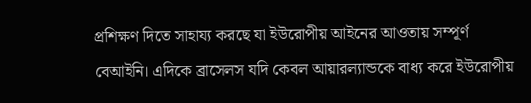প্রশিক্ষণ দিতে সাহায্য করছে যা ইউরোপীয় আইনের আওতায় সম্পূর্ণ বেআইনি। এদিকে ব্রাসেলস যদি কেবল আয়ারল্যান্ডকে বাধ্য করে ইউরোপীয়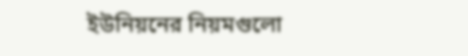ইউনিয়নের নিয়মগুলো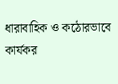ধারাবাহিক ও কঠোরভাবে কার্যকর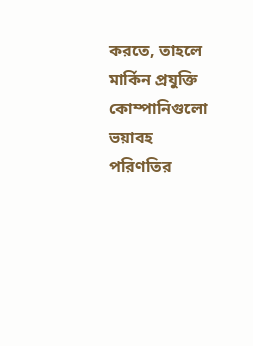করতে, তাহলে মার্কিন প্রযুক্তি কোম্পানিগুলো ভয়াবহ পরিণতির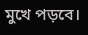মুখে পড়বে।